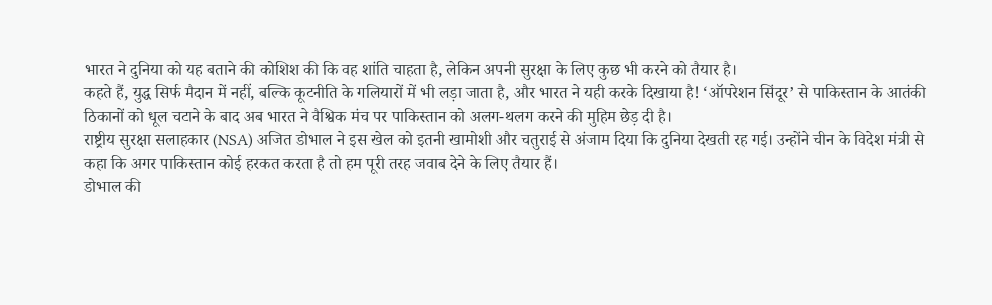भारत ने दुनिया को यह बताने की कोशिश की कि वह शांति चाहता है, लेकिन अपनी सुरक्षा के लिए कुछ भी करने को तैयार है।
कहते हैं, युद्ध सिर्फ मैदान में नहीं, बल्कि कूटनीति के गलियारों में भी लड़ा जाता है, और भारत ने यही करके दिखाया है! ‘ऑपरेशन सिंदूर’ से पाकिस्तान के आतंकी ठिकानों को धूल चटाने के बाद अब भारत ने वैश्विक मंच पर पाकिस्तान को अलग-थलग करने की मुहिम छेड़ दी है।
राष्ट्रीय सुरक्षा सलाहकार (NSA) अजित डोभाल ने इस खेल को इतनी खामोशी और चतुराई से अंजाम दिया कि दुनिया देखती रह गई। उन्होंने चीन के विदेश मंत्री से कहा कि अगर पाकिस्तान कोई हरकत करता है तो हम पूरी तरह जवाब देने के लिए तैयार हैं।
डोभाल की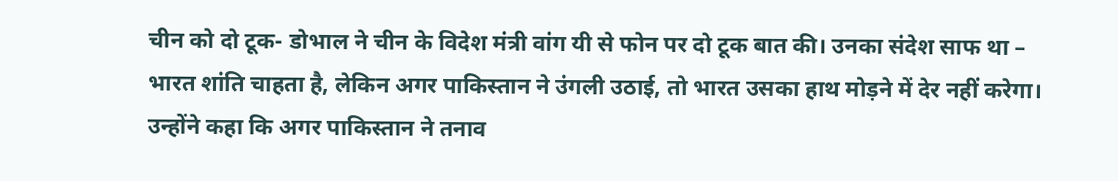चीन को दो टूक- डोभाल ने चीन के विदेश मंत्री वांग यी से फोन पर दो टूक बात की। उनका संदेश साफ था – भारत शांति चाहता है, लेकिन अगर पाकिस्तान ने उंगली उठाई, तो भारत उसका हाथ मोड़ने में देर नहीं करेगा।
उन्होंने कहा कि अगर पाकिस्तान ने तनाव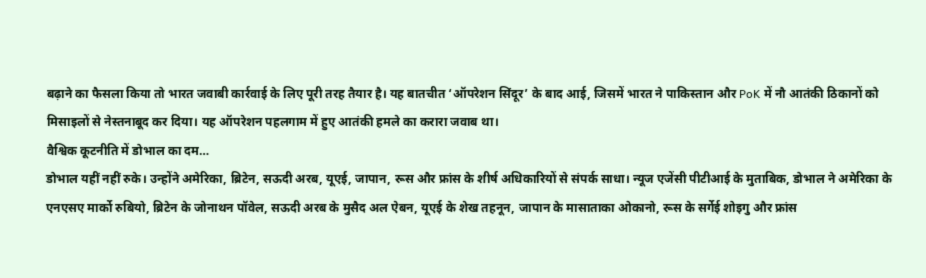बढ़ाने का फैसला किया तो भारत जवाबी कार्रवाई के लिए पूरी तरह तैयार है। यह बातचीत ‘ऑपरेशन सिंदूर’ के बाद आई, जिसमें भारत ने पाकिस्तान और PoK में नौ आतंकी ठिकानों को मिसाइलों से नेस्तनाबूद कर दिया। यह ऑपरेशन पहलगाम में हुए आतंकी हमले का करारा जवाब था।
वैश्विक कूटनीति में डोभाल का दम…
डोभाल यहीं नहीं रुके। उन्होंने अमेरिका, ब्रिटेन, सऊदी अरब, यूएई, जापान, रूस और फ्रांस के शीर्ष अधिकारियों से संपर्क साधा। न्यूज एजेंसी पीटीआई के मुताबिक, डोभाल ने अमेरिका के एनएसए मार्को रुबियो, ब्रिटेन के जोनाथन पॉवेल, सऊदी अरब के मुसैद अल ऐबन, यूएई के शेख तहनून, जापान के मासाताका ओकानो, रूस के सर्गेई शोइगु और फ्रांस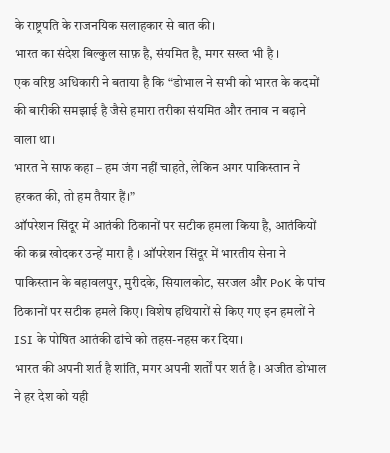के राष्ट्रपति के राजनयिक सलाहकार से बात की।
भारत का संदेश बिल्कुल साफ़ है, संयमित है, मगर सख्त भी है ।
एक वरिष्ठ अधिकारी ने बताया है कि “डोभाल ने सभी को भारत के कदमों की बारीकी समझाई है जैसे हमारा तरीका संयमित और तनाव न बढ़ाने वाला था।
भारत ने साफ कहा – हम जंग नहीं चाहते, लेकिन अगर पाकिस्तान ने हरकत की, तो हम तैयार हैं।”
ऑपरेशन सिंदूर में आतंकी ठिकानों पर सटीक हमला किया है, आतंकियों की कब्र खोदकर उन्हें मारा है । ऑपरेशन सिंदूर में भारतीय सेना ने पाकिस्तान के बहावलपुर, मुरीदके, सियालकोट, सरजल और PoK के पांच ठिकानों पर सटीक हमले किए। विशेष हथियारों से किए गए इन हमलों ने ISI के पोषित आतंकी ढांचे को तहस-नहस कर दिया।
भारत की अपनी शर्त है शांति, मगर अपनी शर्तों पर शर्त है । अजीत डोभाल ने हर देश को यही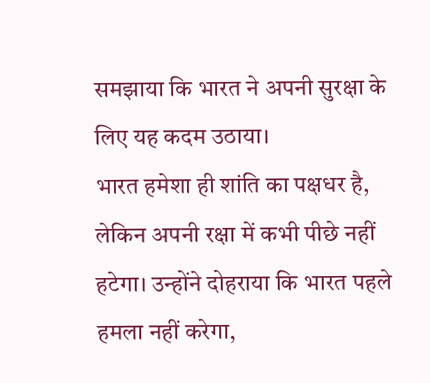समझाया कि भारत ने अपनी सुरक्षा के लिए यह कदम उठाया।
भारत हमेशा ही शांति का पक्षधर है, लेकिन अपनी रक्षा में कभी पीछे नहीं हटेगा। उन्होंने दोहराया कि भारत पहले हमला नहीं करेगा,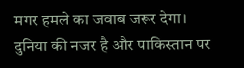मगर हमले का जवाब जरूर देगा।
दुनिया की नजर है और पाकिस्तान पर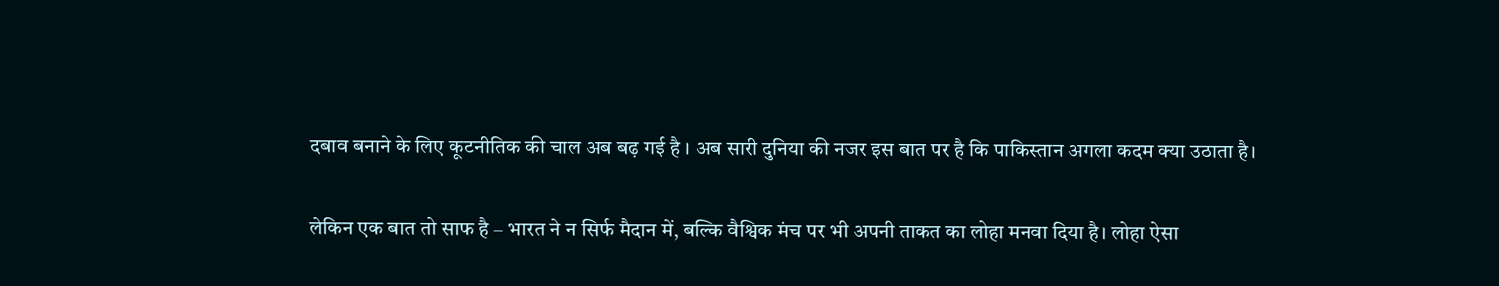दबाव बनाने के लिए कूटनीतिक की चाल अब बढ़ गई है । अब सारी दुनिया की नजर इस बात पर है कि पाकिस्तान अगला कदम क्या उठाता है।

लेकिन एक बात तो साफ है – भारत ने न सिर्फ मैदान में, बल्कि वैश्विक मंच पर भी अपनी ताकत का लोहा मनवा दिया है। लोहा ऐसा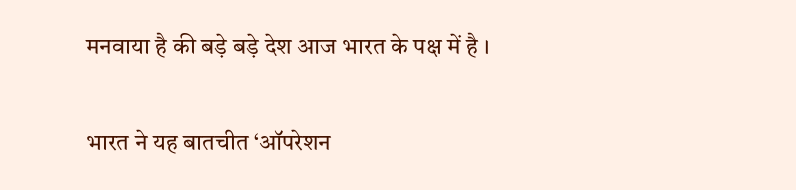मनवाया है की बड़े बड़े देश आज भारत के पक्ष में है ।

भारत ने यह बातचीत ‘ऑपरेशन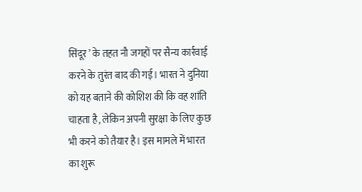सिंदूर’ के तहत नौ जगहों पर सैन्य कार्रवाई करने के तुरंत बाद की गई। भारत ने दुनिया को यह बताने की कोशिश की कि वह शांति चाहता है, लेकिन अपनी सुरक्षा के लिए कुछ भी करने को तैयार है। इस मामले में भारत का शुरू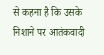से कहना है कि उसके निशाने पर आतंकवादी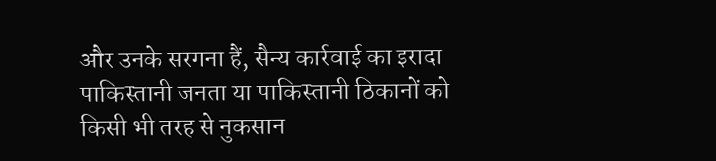और उनके सरगना हैं, सैन्य कार्रवाई का इरादा पाकिस्तानी जनता या पाकिस्तानी ठिकानों को किसी भी तरह से नुकसान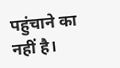पहुंचाने का नहीं है।